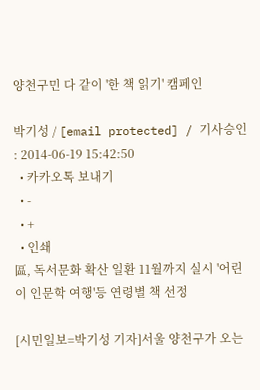양천구민 다 같이 '한 책 읽기' 캠페인

박기성 / [email protected] / 기사승인 : 2014-06-19 15:42:50
  • 카카오톡 보내기
  • -
  • +
  • 인쇄
區, 독서문화 확산 일환 11월까지 실시 '어린이 인문학 여행'등 연령별 책 선정

[시민일보=박기성 기자]서울 양천구가 오는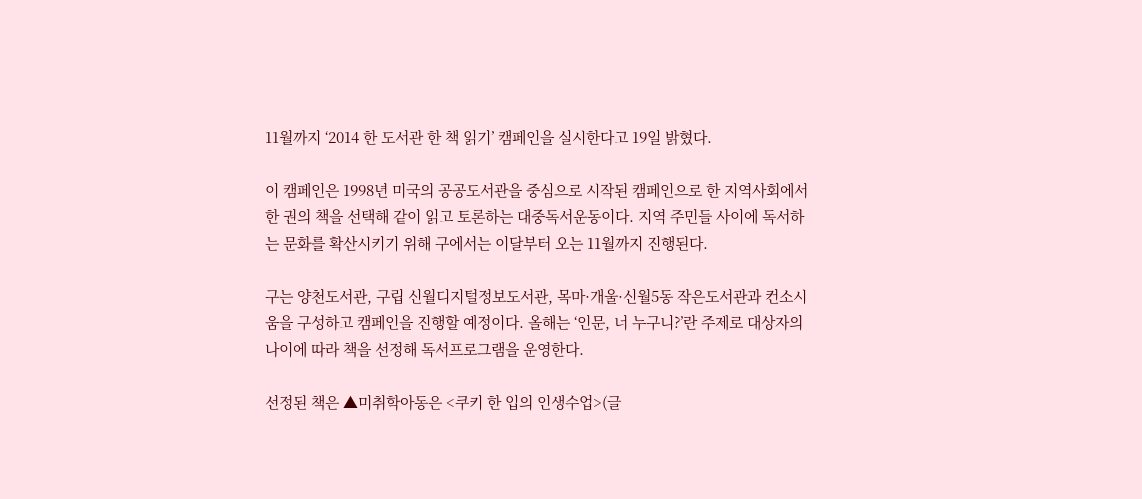11월까지 ‘2014 한 도서관 한 책 읽기’ 캠페인을 실시한다고 19일 밝혔다.

이 캠페인은 1998년 미국의 공공도서관을 중심으로 시작된 캠페인으로 한 지역사회에서 한 권의 책을 선택해 같이 읽고 토론하는 대중독서운동이다. 지역 주민들 사이에 독서하는 문화를 확산시키기 위해 구에서는 이달부터 오는 11월까지 진행된다.

구는 양천도서관, 구립 신월디지털정보도서관, 목마·개울·신월5동 작은도서관과 컨소시움을 구성하고 캠페인을 진행할 예정이다. 올해는 ‘인문, 너 누구니?’란 주제로 대상자의 나이에 따라 책을 선정해 독서프로그램을 운영한다.

선정된 책은 ▲미취학아동은 <쿠키 한 입의 인생수업>(글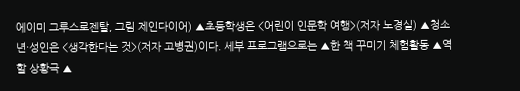에이미 그루스로젠탈, 그림 제인다이어) ▲초등학생은 <어린이 인문학 여행>(저자 노경실) ▲청소년·성인은 <생각한다는 것>(저자 고병권)이다. 세부 프로그램으로는 ▲한 책 꾸미기 체험활동 ▲역할 상황극 ▲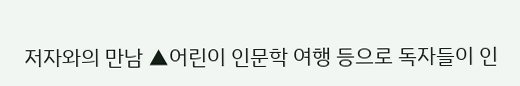저자와의 만남 ▲어린이 인문학 여행 등으로 독자들이 인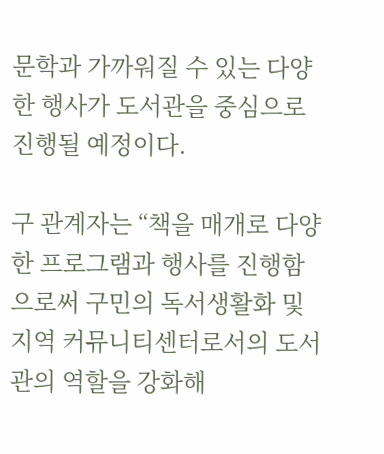문학과 가까워질 수 있는 다양한 행사가 도서관을 중심으로 진행될 예정이다.

구 관계자는 “책을 매개로 다양한 프로그램과 행사를 진행함으로써 구민의 독서생활화 및 지역 커뮤니티센터로서의 도서관의 역할을 강화해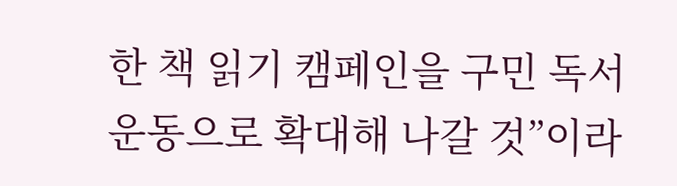한 책 읽기 캠페인을 구민 독서운동으로 확대해 나갈 것”이라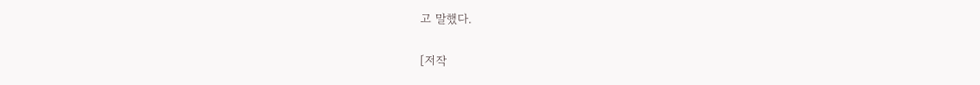고 말했다.

[저작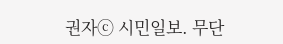권자ⓒ 시민일보. 무단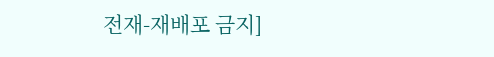전재-재배포 금지]